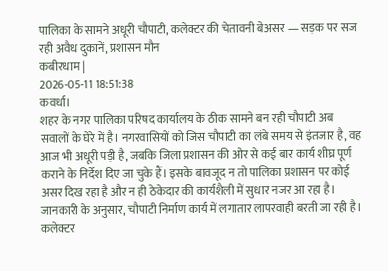पालिका के सामने अधूरी चौपाटी, कलेक्टर की चेतावनी बेअसर — सड़क पर सज रही अवैध दुकानें, प्रशासन मौन
कबीरधाम |
2026-05-11 18:51:38
कवर्धा।
शहर के नगर पालिका परिषद कार्यालय के ठीक सामने बन रही चौपाटी अब सवालों के घेरे में है। नगरवासियों को जिस चौपाटी का लंबे समय से इंतजार है, वह आज भी अधूरी पड़ी है, जबकि जिला प्रशासन की ओर से कई बार कार्य शीघ्र पूर्ण कराने के निर्देश दिए जा चुके हैं। इसके बावजूद न तो पालिका प्रशासन पर कोई असर दिख रहा है और न ही ठेकेदार की कार्यशैली में सुधार नजर आ रहा है।
जानकारी के अनुसार, चौपाटी निर्माण कार्य में लगातार लापरवाही बरती जा रही है। कलेक्टर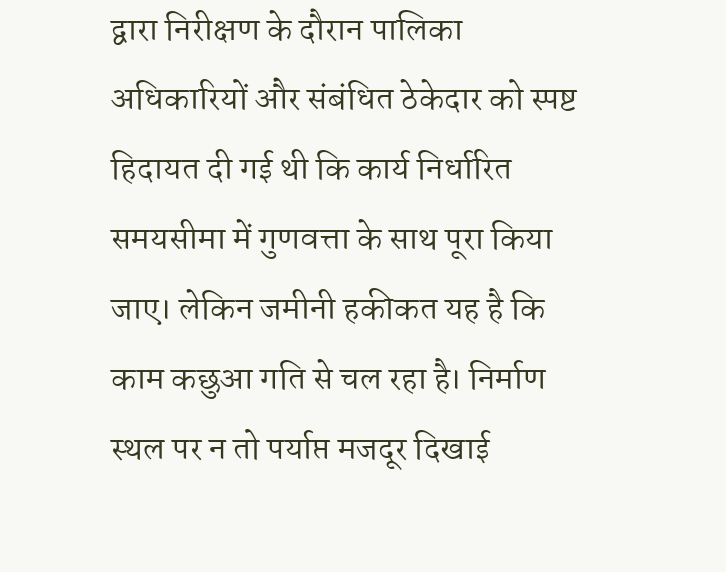द्वारा निरीक्षण के दौरान पालिका अधिकारियों और संबंधित ठेकेदार को स्पष्ट हिदायत दी गई थी कि कार्य निर्धारित समयसीमा में गुणवत्ता के साथ पूरा किया जाए। लेकिन जमीनी हकीकत यह है कि काम कछुआ गति से चल रहा है। निर्माण स्थल पर न तो पर्याप्त मजदूर दिखाई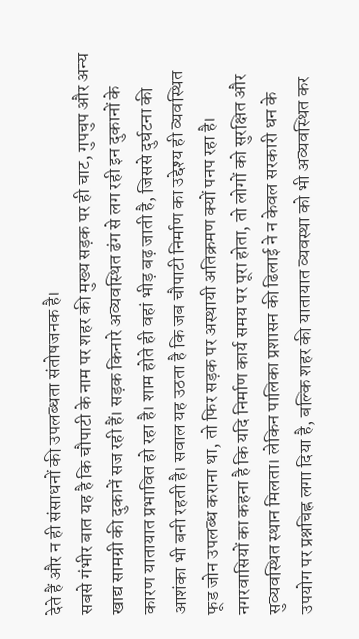देते हैं और न ही संसाधनों की उपलब्धता संतोषजनक है।
सबसे गंभीर बात यह है कि चौपाटी के नाम पर शहर की मुख्य सड़क पर ही चाट, गुपचुप और अन्य खाद्य सामग्री की दुकानें सज रही हैं। सड़क किनारे अव्यवस्थित ढंग से लग रही इन दुकानों के कारण यातायात प्रभावित हो रहा है। शाम होते ही वहां भीड़ बढ़ जाती है, जिससे दुर्घटना की आशंका भी बनी रहती है। सवाल यह उठता है कि जब चौपाटी निर्माण का उद्देश्य ही व्यवस्थित फूड जोन उपलब्ध कराना था, तो फिर सड़क पर अस्थायी अतिक्रमण क्यों पनप रहा है।
नगरवासियों का कहना है कि यदि निर्माण कार्य समय पर पूरा होता, तो लोगों को सुरक्षित और सुव्यवस्थित स्थान मिलता। लेकिन पालिका प्रशासन की ढिलाई ने न केवल सरकारी धन के उपयोग पर प्रश्नचिह्न लगा दिया है, बल्कि शहर की यातायात व्यवस्था को भी अव्यवस्थित कर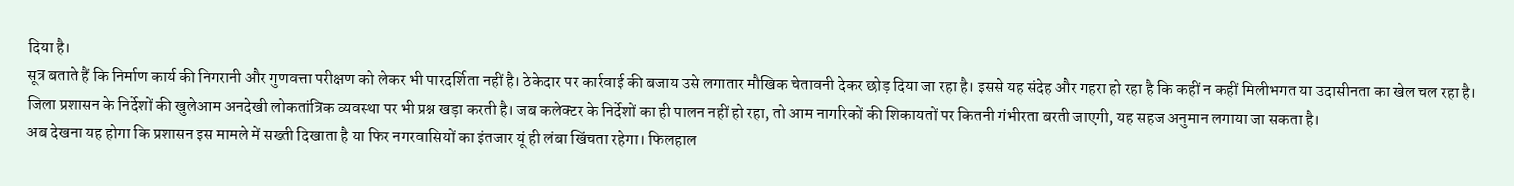दिया है।
सूत्र बताते हैं कि निर्माण कार्य की निगरानी और गुणवत्ता परीक्षण को लेकर भी पारदर्शिता नहीं है। ठेकेदार पर कार्रवाई की बजाय उसे लगातार मौखिक चेतावनी देकर छोड़ दिया जा रहा है। इससे यह संदेह और गहरा हो रहा है कि कहीं न कहीं मिलीभगत या उदासीनता का खेल चल रहा है।
जिला प्रशासन के निर्देशों की खुलेआम अनदेखी लोकतांत्रिक व्यवस्था पर भी प्रश्न खड़ा करती है। जब कलेक्टर के निर्देशों का ही पालन नहीं हो रहा, तो आम नागरिकों की शिकायतों पर कितनी गंभीरता बरती जाएगी, यह सहज अनुमान लगाया जा सकता है।
अब देखना यह होगा कि प्रशासन इस मामले में सख्ती दिखाता है या फिर नगरवासियों का इंतजार यूं ही लंबा खिंचता रहेगा। फिलहाल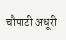चौपाटी अधूरी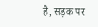है, सड़क पर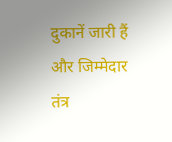दुकानें जारी हैं और जिम्मेदार तंत्र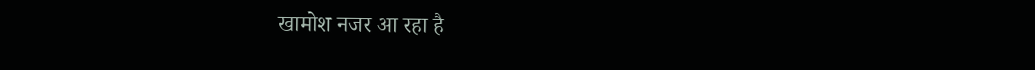खामोश नजर आ रहा है